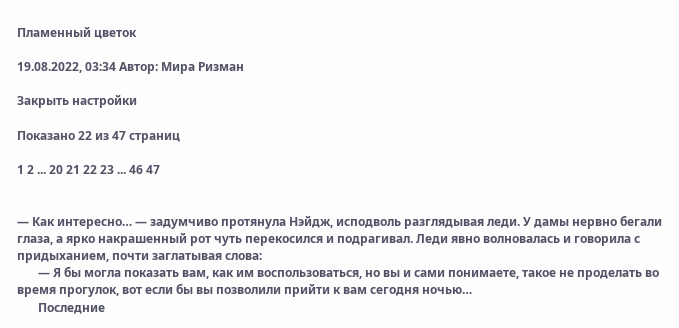Пламенный цветок

19.08.2022, 03:34 Автор: Мира Ризман

Закрыть настройки

Показано 22 из 47 страниц

1 2 ... 20 21 22 23 ... 46 47


— Как интересно… — задумчиво протянула Нэйдж, исподволь разглядывая леди. У дамы нервно бегали глаза, а ярко накрашенный рот чуть перекосился и подрагивал. Леди явно волновалась и говорила с придыханием, почти заглатывая слова:
       — Я бы могла показать вам, как им воспользоваться, но вы и сами понимаете, такое не проделать во время прогулок, вот если бы вы позволили прийти к вам сегодня ночью…
       Последние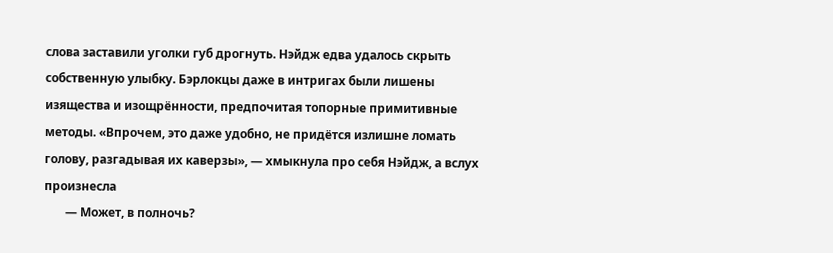слова заставили уголки губ дрогнуть. Нэйдж едва удалось скрыть собственную улыбку. Бэрлокцы даже в интригах были лишены изящества и изощрённости, предпочитая топорные примитивные методы. «Впрочем, это даже удобно, не придётся излишне ломать голову, разгадывая их каверзы», — хмыкнула про себя Нэйдж, а вслух произнесла
       — Может, в полночь?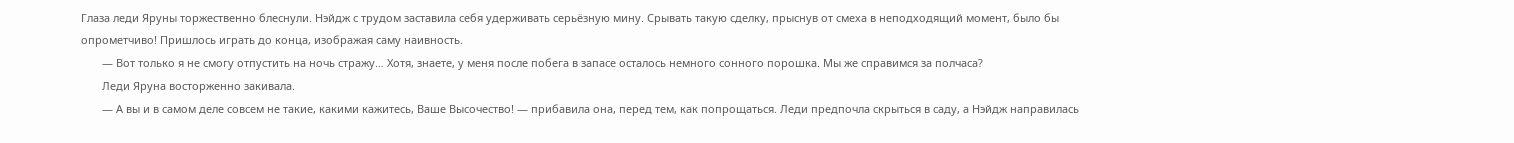Глаза леди Яруны торжественно блеснули. Нэйдж с трудом заставила себя удерживать серьёзную мину. Срывать такую сделку, прыснув от смеха в неподходящий момент, было бы опрометчиво! Пришлось играть до конца, изображая саму наивность.
       — Вот только я не смогу отпустить на ночь стражу… Хотя, знаете, у меня после побега в запасе осталось немного сонного порошка. Мы же справимся за полчаса?
       Леди Яруна восторженно закивала.
       — А вы и в самом деле совсем не такие, какими кажитесь, Ваше Высочество! — прибавила она, перед тем, как попрощаться. Леди предпочла скрыться в саду, а Нэйдж направилась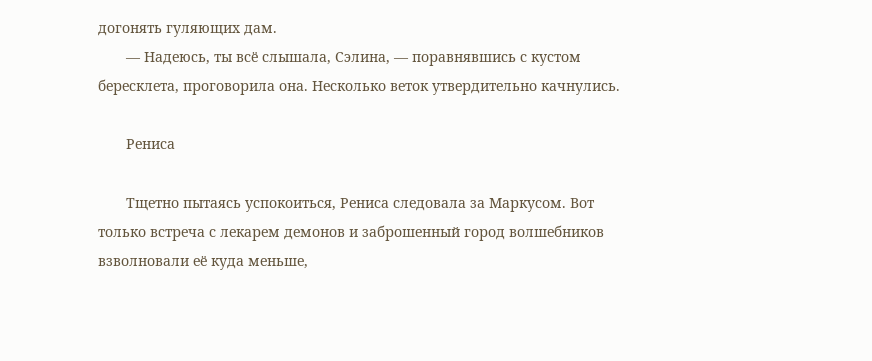догонять гуляющих дам.
       — Надеюсь, ты всё слышала, Сэлина, — поравнявшись с кустом бересклета, проговорила она. Несколько веток утвердительно качнулись.

       Рениса

       Тщетно пытаясь успокоиться, Рениса следовала за Маркусом. Вот только встреча с лекарем демонов и заброшенный город волшебников взволновали её куда меньше,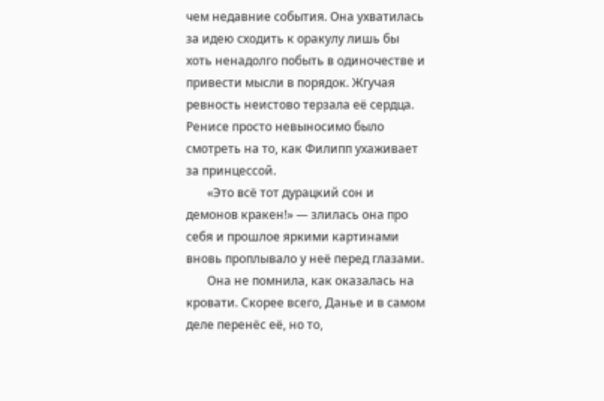чем недавние события. Она ухватилась за идею сходить к оракулу лишь бы хоть ненадолго побыть в одиночестве и привести мысли в порядок. Жгучая ревность неистово терзала её сердца. Ренисе просто невыносимо было смотреть на то, как Филипп ухаживает за принцессой.
       «Это всё тот дурацкий сон и демонов кракен!» — злилась она про себя и прошлое яркими картинами вновь проплывало у неё перед глазами.
       Она не помнила, как оказалась на кровати. Скорее всего, Данье и в самом деле перенёс её, но то,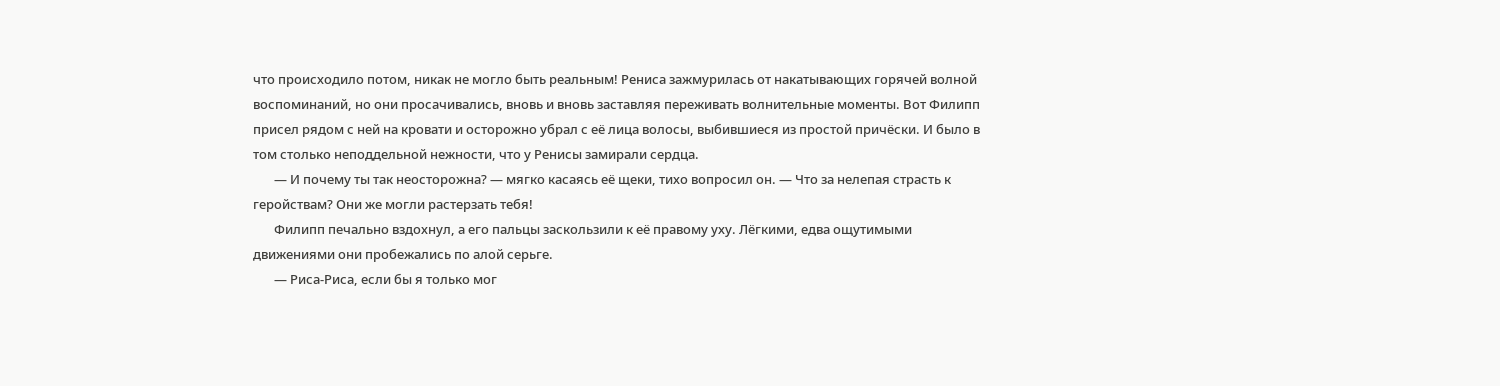что происходило потом, никак не могло быть реальным! Рениса зажмурилась от накатывающих горячей волной воспоминаний, но они просачивались, вновь и вновь заставляя переживать волнительные моменты. Вот Филипп присел рядом с ней на кровати и осторожно убрал с её лица волосы, выбившиеся из простой причёски. И было в том столько неподдельной нежности, что у Ренисы замирали сердца.
       — И почему ты так неосторожна? — мягко касаясь её щеки, тихо вопросил он. — Что за нелепая страсть к геройствам? Они же могли растерзать тебя!
       Филипп печально вздохнул, а его пальцы заскользили к её правому уху. Лёгкими, едва ощутимыми движениями они пробежались по алой серьге.
       — Риса-Риса, если бы я только мог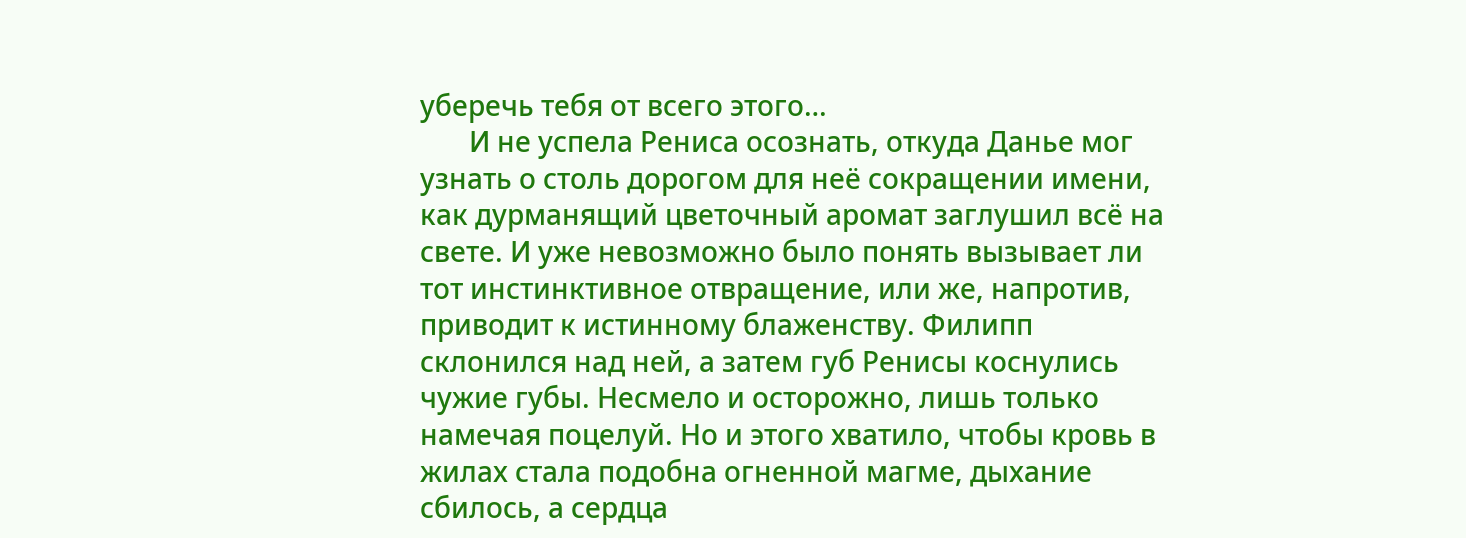уберечь тебя от всего этого…
       И не успела Рениса осознать, откуда Данье мог узнать о столь дорогом для неё сокращении имени, как дурманящий цветочный аромат заглушил всё на свете. И уже невозможно было понять вызывает ли тот инстинктивное отвращение, или же, напротив, приводит к истинному блаженству. Филипп склонился над ней, а затем губ Ренисы коснулись чужие губы. Несмело и осторожно, лишь только намечая поцелуй. Но и этого хватило, чтобы кровь в жилах стала подобна огненной магме, дыхание сбилось, а сердца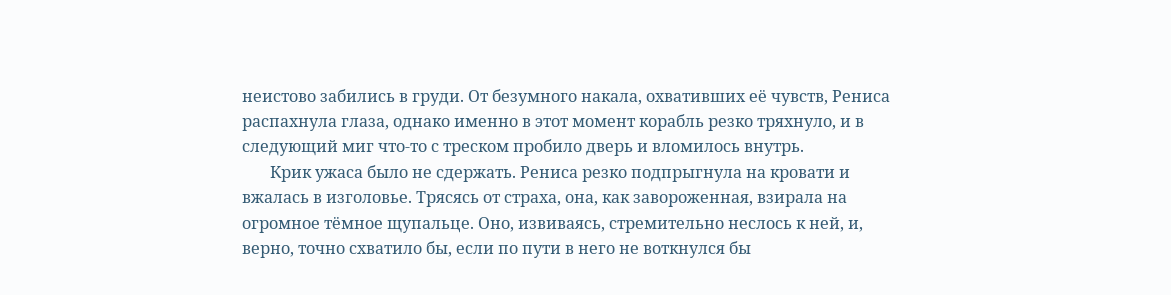неистово забились в груди. От безумного накала, охвативших её чувств, Рениса распахнула глаза, однако именно в этот момент корабль резко тряхнуло, и в следующий миг что-то с треском пробило дверь и вломилось внутрь.
       Крик ужаса было не сдержать. Рениса резко подпрыгнула на кровати и вжалась в изголовье. Трясясь от страха, она, как завороженная, взирала на огромное тёмное щупальце. Оно, извиваясь, стремительно неслось к ней, и, верно, точно схватило бы, если по пути в него не воткнулся бы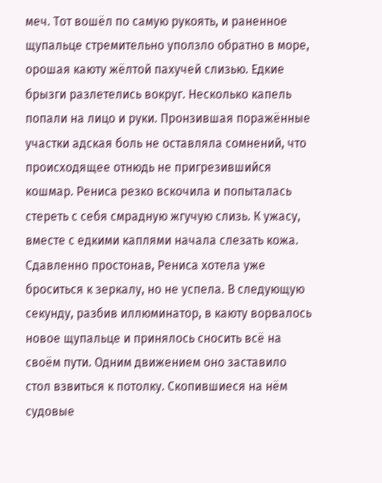меч. Тот вошёл по самую рукоять, и раненное щупальце стремительно уползло обратно в море, орошая каюту жёлтой пахучей слизью. Едкие брызги разлетелись вокруг. Несколько капель попали на лицо и руки. Пронзившая поражённые участки адская боль не оставляла сомнений, что происходящее отнюдь не пригрезившийся кошмар. Рениса резко вскочила и попыталась стереть с себя смрадную жгучую слизь. К ужасу, вместе с едкими каплями начала слезать кожа. Сдавленно простонав, Рениса хотела уже броситься к зеркалу, но не успела. В следующую секунду, разбив иллюминатор, в каюту ворвалось новое щупальце и принялось сносить всё на своём пути. Одним движением оно заставило стол взвиться к потолку. Скопившиеся на нём судовые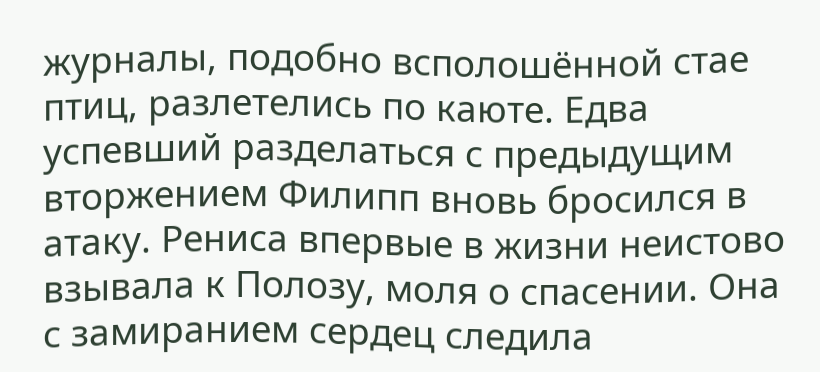журналы, подобно всполошённой стае птиц, разлетелись по каюте. Едва успевший разделаться с предыдущим вторжением Филипп вновь бросился в атаку. Рениса впервые в жизни неистово взывала к Полозу, моля о спасении. Она с замиранием сердец следила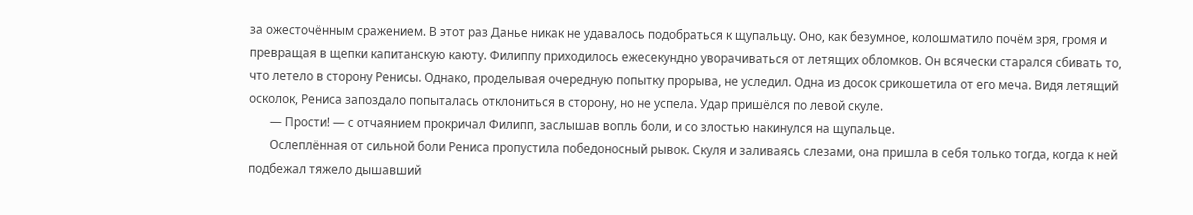за ожесточённым сражением. В этот раз Данье никак не удавалось подобраться к щупальцу. Оно, как безумное, колошматило почём зря, громя и превращая в щепки капитанскую каюту. Филиппу приходилось ежесекундно уворачиваться от летящих обломков. Он всячески старался сбивать то, что летело в сторону Ренисы. Однако, проделывая очередную попытку прорыва, не уследил. Одна из досок срикошетила от его меча. Видя летящий осколок, Рениса запоздало попыталась отклониться в сторону, но не успела. Удар пришёлся по левой скуле.
       — Прости! — с отчаянием прокричал Филипп, заслышав вопль боли, и со злостью накинулся на щупальце.
       Ослеплённая от сильной боли Рениса пропустила победоносный рывок. Скуля и заливаясь слезами, она пришла в себя только тогда, когда к ней подбежал тяжело дышавший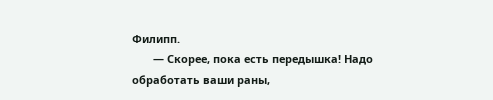Филипп.
       — Скорее, пока есть передышка! Надо обработать ваши раны,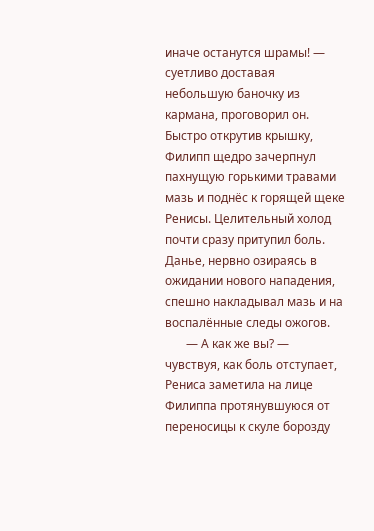иначе останутся шрамы! — суетливо доставая небольшую баночку из кармана, проговорил он. Быстро открутив крышку, Филипп щедро зачерпнул пахнущую горькими травами мазь и поднёс к горящей щеке Ренисы. Целительный холод почти сразу притупил боль. Данье, нервно озираясь в ожидании нового нападения, спешно накладывал мазь и на воспалённые следы ожогов.
       — А как же вы? — чувствуя, как боль отступает, Рениса заметила на лице Филиппа протянувшуюся от переносицы к скуле борозду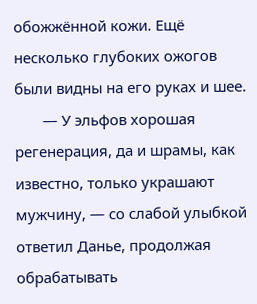обожжённой кожи. Ещё несколько глубоких ожогов были видны на его руках и шее.
       — У эльфов хорошая регенерация, да и шрамы, как известно, только украшают мужчину, — со слабой улыбкой ответил Данье, продолжая обрабатывать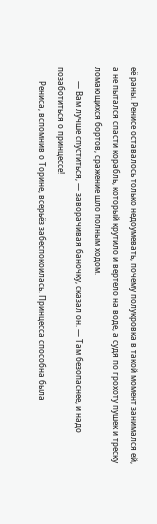её раны. Ренисе оставалось только недоумевать, почему полукровка в такой момент занимался ей, а не пытался спасти корабль, который крутило и вертело на воде, а судя по грохоту пушек и треску ломающихся бортов, сражение шло полным ходом.
       — Вам лучше спуститься, — заворачивая баночку, сказал он. — Там безопаснее, и надо позаботиться о принцессе!
       Рениса, вспомнив о Торине, всерьёз забеспокоилась. Принцесса способна была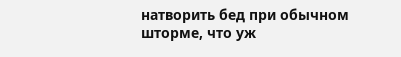натворить бед при обычном шторме, что уж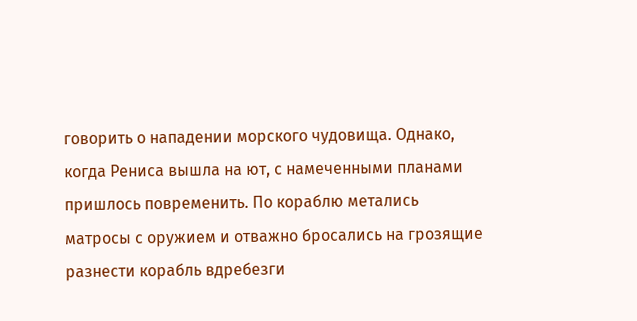говорить о нападении морского чудовища. Однако, когда Рениса вышла на ют, с намеченными планами пришлось повременить. По кораблю метались матросы с оружием и отважно бросались на грозящие разнести корабль вдребезги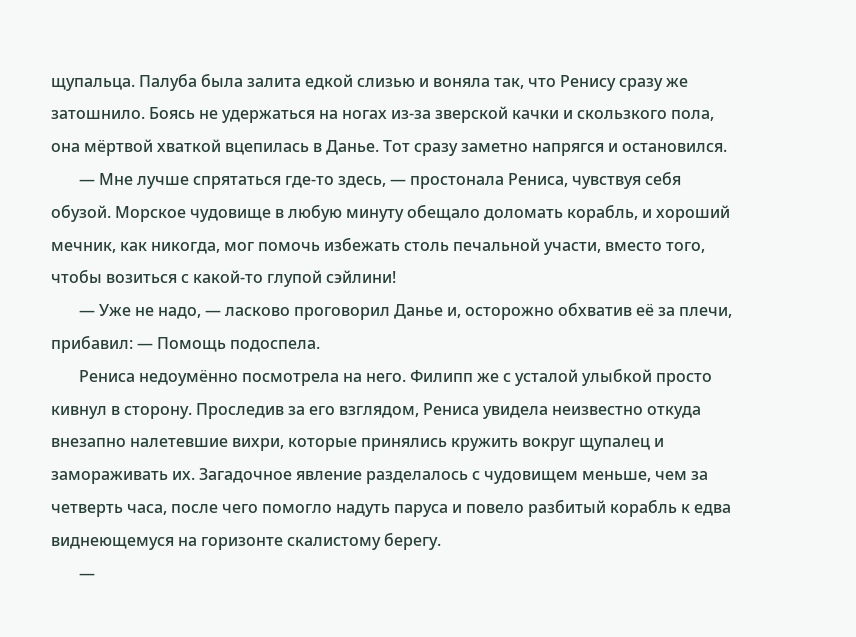щупальца. Палуба была залита едкой слизью и воняла так, что Ренису сразу же затошнило. Боясь не удержаться на ногах из-за зверской качки и скользкого пола, она мёртвой хваткой вцепилась в Данье. Тот сразу заметно напрягся и остановился.
       — Мне лучше спрятаться где-то здесь, — простонала Рениса, чувствуя себя обузой. Морское чудовище в любую минуту обещало доломать корабль, и хороший мечник, как никогда, мог помочь избежать столь печальной участи, вместо того, чтобы возиться с какой-то глупой сэйлини!
       — Уже не надо, — ласково проговорил Данье и, осторожно обхватив её за плечи, прибавил: — Помощь подоспела.
       Рениса недоумённо посмотрела на него. Филипп же с усталой улыбкой просто кивнул в сторону. Проследив за его взглядом, Рениса увидела неизвестно откуда внезапно налетевшие вихри, которые принялись кружить вокруг щупалец и замораживать их. Загадочное явление разделалось с чудовищем меньше, чем за четверть часа, после чего помогло надуть паруса и повело разбитый корабль к едва виднеющемуся на горизонте скалистому берегу.
       —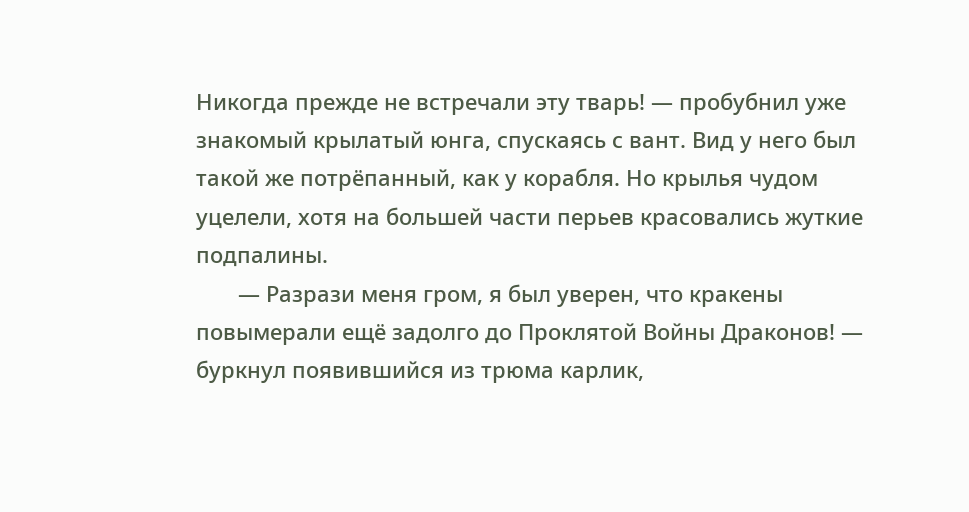Никогда прежде не встречали эту тварь! — пробубнил уже знакомый крылатый юнга, спускаясь с вант. Вид у него был такой же потрёпанный, как у корабля. Но крылья чудом уцелели, хотя на большей части перьев красовались жуткие подпалины.
       — Разрази меня гром, я был уверен, что кракены повымерали ещё задолго до Проклятой Войны Драконов! — буркнул появившийся из трюма карлик,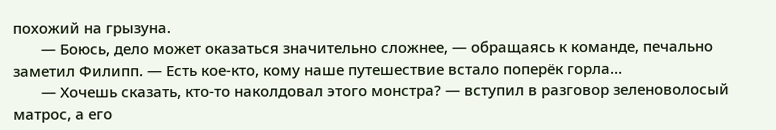похожий на грызуна.
       — Боюсь, дело может оказаться значительно сложнее, — обращаясь к команде, печально заметил Филипп. — Есть кое-кто, кому наше путешествие встало поперёк горла…
       — Хочешь сказать, кто-то наколдовал этого монстра? — вступил в разговор зеленоволосый матрос, а его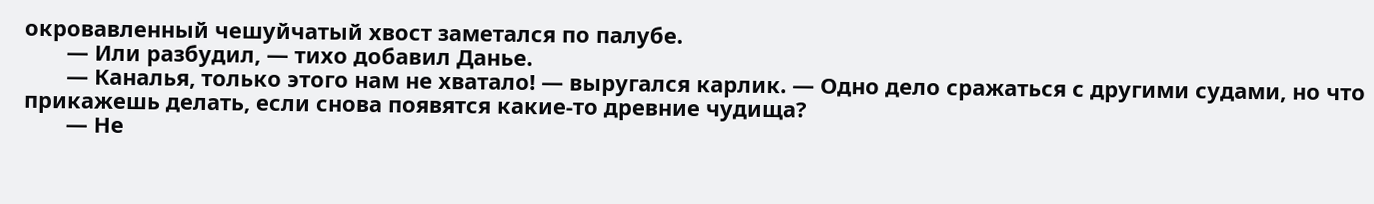окровавленный чешуйчатый хвост заметался по палубе.
       — Или разбудил, — тихо добавил Данье.
       — Каналья, только этого нам не хватало! — выругался карлик. — Одно дело сражаться с другими судами, но что прикажешь делать, если снова появятся какие-то древние чудища?
       — Не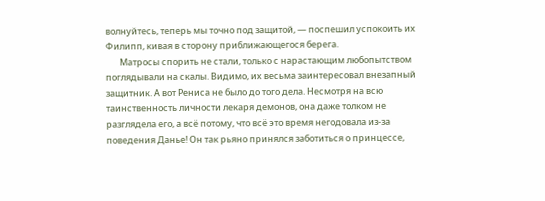волнуйтесь, теперь мы точно под защитой, — поспешил успокоить их Филипп, кивая в сторону приближающегося берега.
       Матросы спорить не стали, только с нарастающим любопытством поглядывали на скалы. Видимо, их весьма заинтересовал внезапный защитник. А вот Рениса не было до того дела. Несмотря на всю таинственность личности лекаря демонов, она даже толком не разглядела его, а всё потому, что всё это время негодовала из-за поведения Данье! Он так рьяно принялся заботиться о принцессе,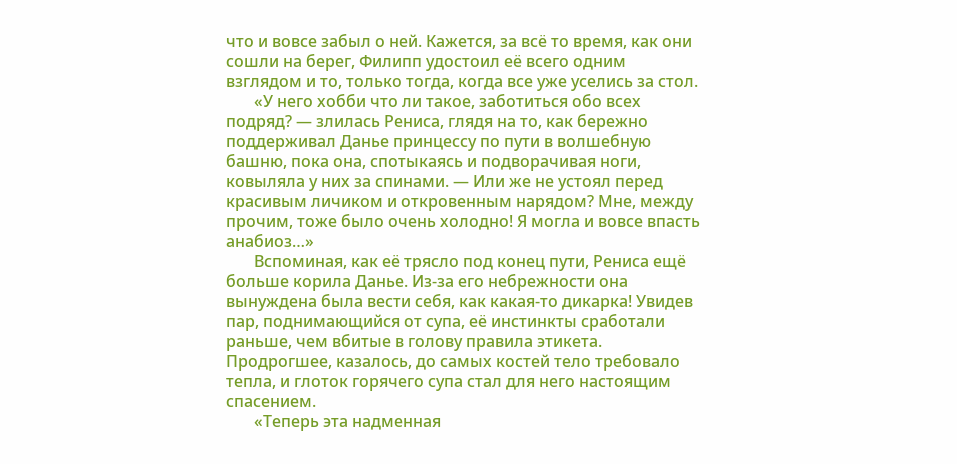что и вовсе забыл о ней. Кажется, за всё то время, как они сошли на берег, Филипп удостоил её всего одним взглядом и то, только тогда, когда все уже уселись за стол.
       «У него хобби что ли такое, заботиться обо всех подряд? — злилась Рениса, глядя на то, как бережно поддерживал Данье принцессу по пути в волшебную башню, пока она, спотыкаясь и подворачивая ноги, ковыляла у них за спинами. — Или же не устоял перед красивым личиком и откровенным нарядом? Мне, между прочим, тоже было очень холодно! Я могла и вовсе впасть анабиоз…»
       Вспоминая, как её трясло под конец пути, Рениса ещё больше корила Данье. Из-за его небрежности она вынуждена была вести себя, как какая-то дикарка! Увидев пар, поднимающийся от супа, её инстинкты сработали раньше, чем вбитые в голову правила этикета. Продрогшее, казалось, до самых костей тело требовало тепла, и глоток горячего супа стал для него настоящим спасением.
       «Теперь эта надменная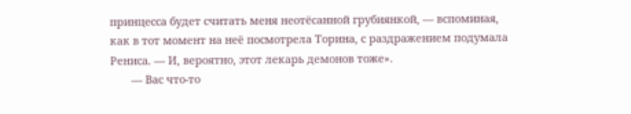принцесса будет считать меня неотёсанной грубиянкой, — вспоминая, как в тот момент на неё посмотрела Торина, с раздражением подумала Рениса. — И, вероятно, этот лекарь демонов тоже».
       — Вас что-то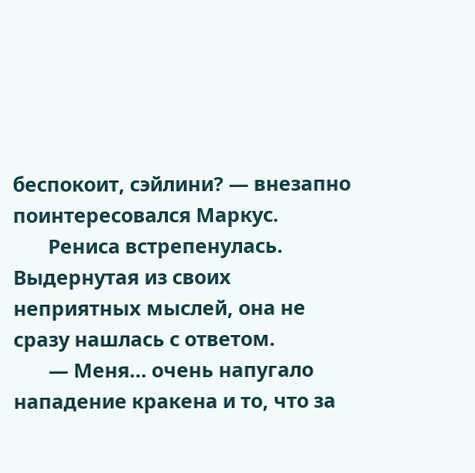беспокоит, сэйлини? — внезапно поинтересовался Маркус.
       Рениса встрепенулась. Выдернутая из своих неприятных мыслей, она не сразу нашлась с ответом.
       — Меня… очень напугало нападение кракена и то, что за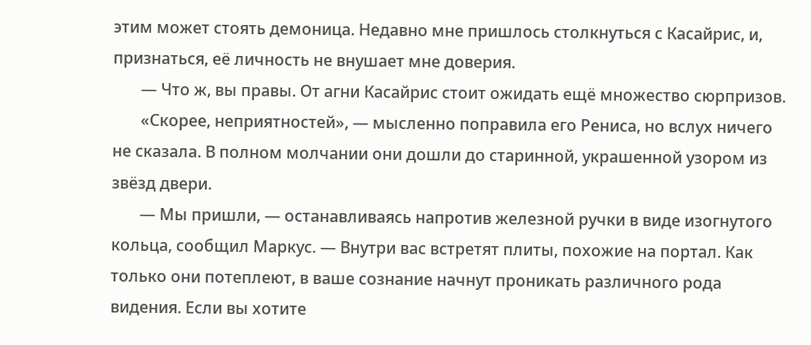этим может стоять демоница. Недавно мне пришлось столкнуться с Касайрис, и, признаться, её личность не внушает мне доверия.
       — Что ж, вы правы. От агни Касайрис стоит ожидать ещё множество сюрпризов.
       «Скорее, неприятностей», — мысленно поправила его Рениса, но вслух ничего не сказала. В полном молчании они дошли до старинной, украшенной узором из звёзд двери.
       — Мы пришли, — останавливаясь напротив железной ручки в виде изогнутого кольца, сообщил Маркус. — Внутри вас встретят плиты, похожие на портал. Как только они потеплеют, в ваше сознание начнут проникать различного рода видения. Если вы хотите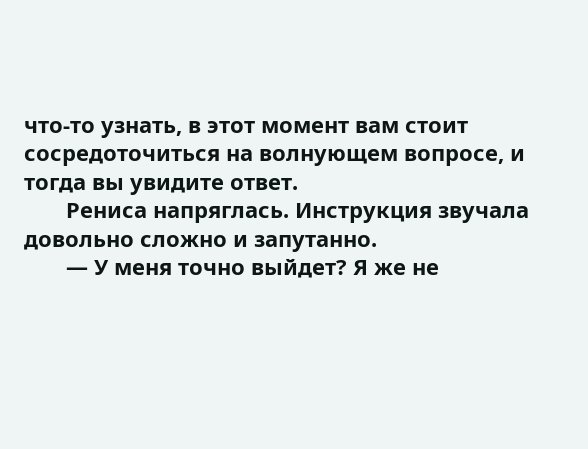что-то узнать, в этот момент вам стоит сосредоточиться на волнующем вопросе, и тогда вы увидите ответ.
       Рениса напряглась. Инструкция звучала довольно сложно и запутанно.
       — У меня точно выйдет? Я же не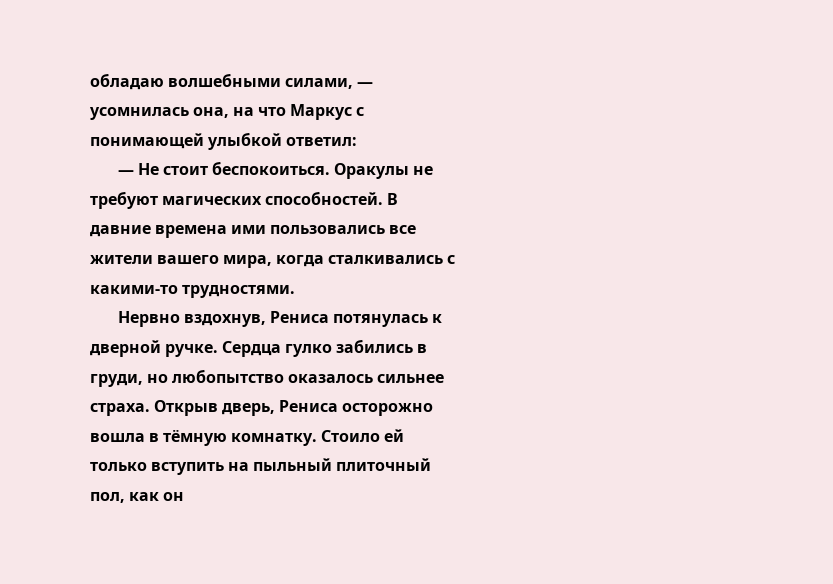обладаю волшебными силами, — усомнилась она, на что Маркус с понимающей улыбкой ответил:
       — Не стоит беспокоиться. Оракулы не требуют магических способностей. В давние времена ими пользовались все жители вашего мира, когда сталкивались с какими-то трудностями.
       Нервно вздохнув, Рениса потянулась к дверной ручке. Сердца гулко забились в груди, но любопытство оказалось сильнее страха. Открыв дверь, Рениса осторожно вошла в тёмную комнатку. Стоило ей только вступить на пыльный плиточный пол, как он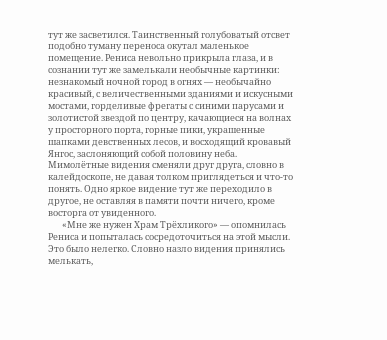тут же засветился. Таинственный голубоватый отсвет подобно туману переноса окутал маленькое помещение. Рениса невольно прикрыла глаза, и в сознании тут же замелькали необычные картинки: незнакомый ночной город в огнях — необычайно красивый, с величественными зданиями и искусными мостами, горделивые фрегаты с синими парусами и золотистой звездой по центру, качающиеся на волнах у просторного порта, горные пики, украшенные шапками девственных лесов, и восходящий кровавый Янгос, заслоняющий собой половину неба. Мимолётные видения сменяли друг друга, словно в калейдоскопе, не давая толком приглядеться и что-то понять. Одно яркое видение тут же переходило в другое, не оставляя в памяти почти ничего, кроме восторга от увиденного.
       «Мне же нужен Храм Трёхликого» — опомнилась Рениса и попыталась сосредоточиться на этой мысли. Это было нелегко. Словно назло видения принялись мелькать,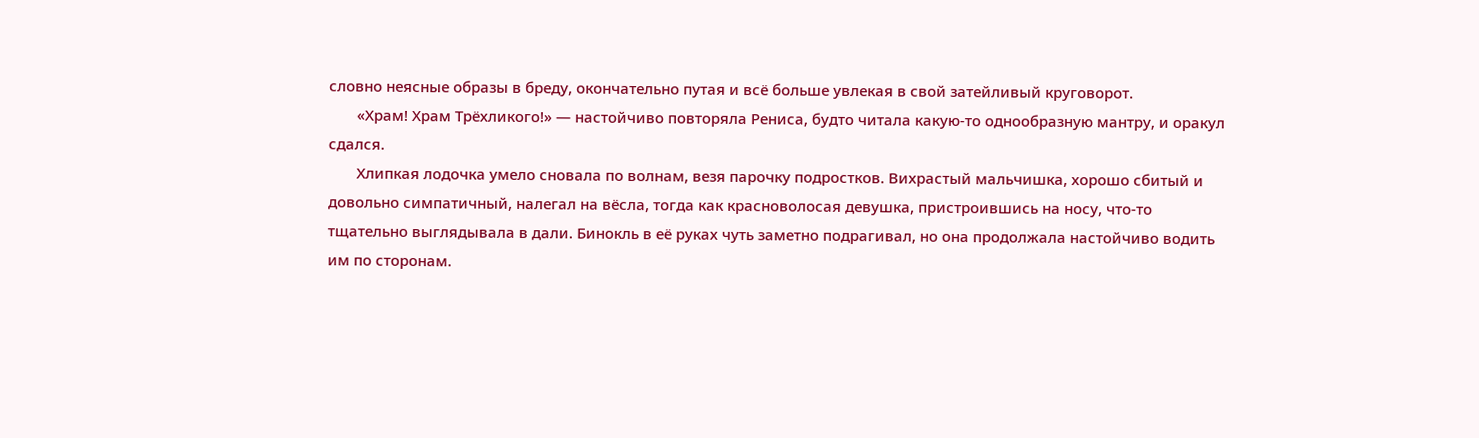словно неясные образы в бреду, окончательно путая и всё больше увлекая в свой затейливый круговорот.
       «Храм! Храм Трёхликого!» — настойчиво повторяла Рениса, будто читала какую-то однообразную мантру, и оракул сдался.
       Хлипкая лодочка умело сновала по волнам, везя парочку подростков. Вихрастый мальчишка, хорошо сбитый и довольно симпатичный, налегал на вёсла, тогда как красноволосая девушка, пристроившись на носу, что-то тщательно выглядывала в дали. Бинокль в её руках чуть заметно подрагивал, но она продолжала настойчиво водить им по сторонам.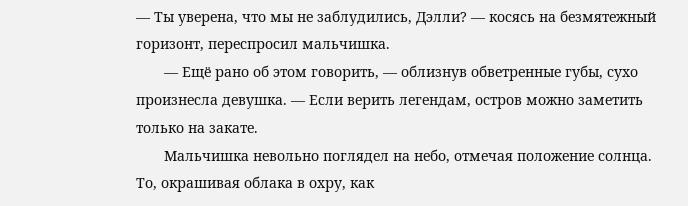— Ты уверена, что мы не заблудились, Дэлли? — косясь на безмятежный горизонт, переспросил мальчишка.
       — Ещё рано об этом говорить, — облизнув обветренные губы, сухо произнесла девушка. — Если верить легендам, остров можно заметить только на закате.
       Мальчишка невольно поглядел на небо, отмечая положение солнца. То, окрашивая облака в охру, как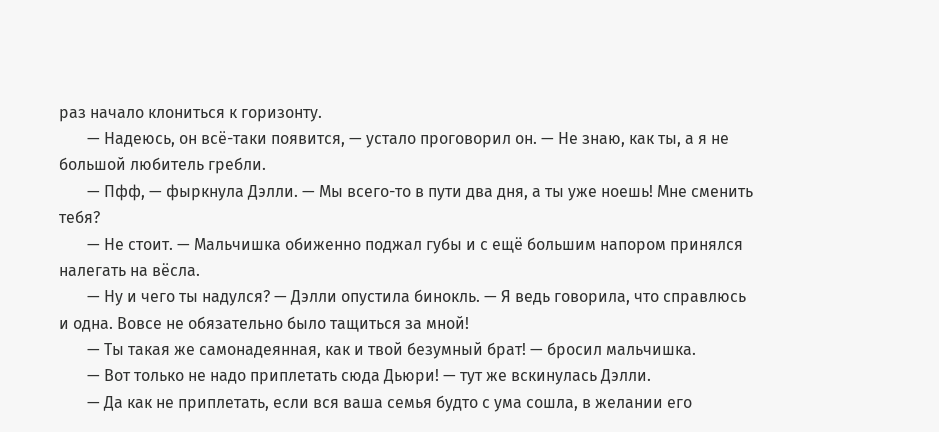раз начало клониться к горизонту.
       — Надеюсь, он всё-таки появится, — устало проговорил он. — Не знаю, как ты, а я не большой любитель гребли.
       — Пфф, — фыркнула Дэлли. — Мы всего-то в пути два дня, а ты уже ноешь! Мне сменить тебя?
       — Не стоит. — Мальчишка обиженно поджал губы и с ещё большим напором принялся налегать на вёсла.
       — Ну и чего ты надулся? — Дэлли опустила бинокль. — Я ведь говорила, что справлюсь и одна. Вовсе не обязательно было тащиться за мной!
       — Ты такая же самонадеянная, как и твой безумный брат! — бросил мальчишка.
       — Вот только не надо приплетать сюда Дьюри! — тут же вскинулась Дэлли.
       — Да как не приплетать, если вся ваша семья будто с ума сошла, в желании его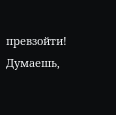превзойти! Думаешь,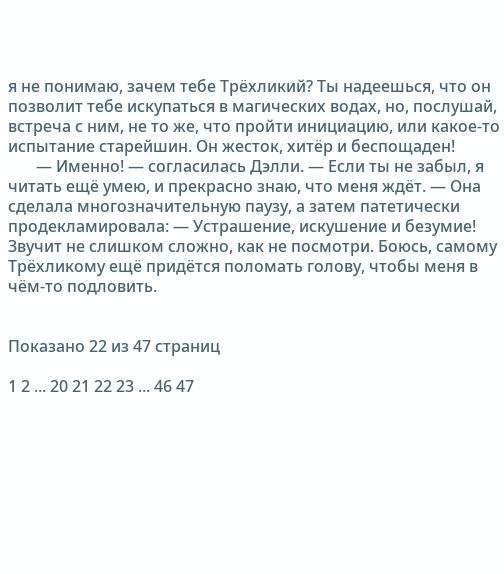я не понимаю, зачем тебе Трёхликий? Ты надеешься, что он позволит тебе искупаться в магических водах, но, послушай, встреча с ним, не то же, что пройти инициацию, или какое-то испытание старейшин. Он жесток, хитёр и беспощаден!
       — Именно! — согласилась Дэлли. — Если ты не забыл, я читать ещё умею, и прекрасно знаю, что меня ждёт. — Она сделала многозначительную паузу, а затем патетически продекламировала: — Устрашение, искушение и безумие! Звучит не слишком сложно, как не посмотри. Боюсь, самому Трёхликому ещё придётся поломать голову, чтобы меня в чём-то подловить.


Показано 22 из 47 страниц

1 2 ... 20 21 22 23 ... 46 47